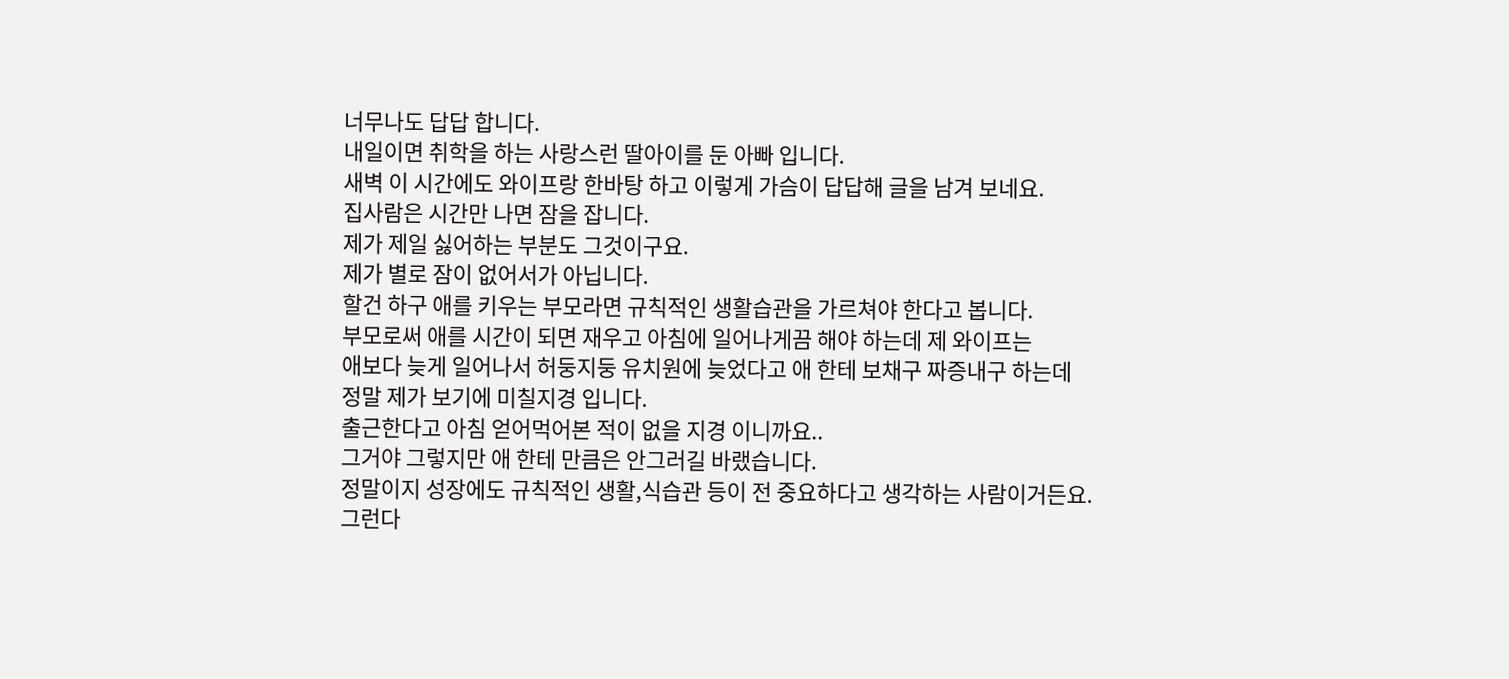너무나도 답답 합니다.
내일이면 취학을 하는 사랑스런 딸아이를 둔 아빠 입니다.
새벽 이 시간에도 와이프랑 한바탕 하고 이렇게 가슴이 답답해 글을 남겨 보네요.
집사람은 시간만 나면 잠을 잡니다.
제가 제일 싫어하는 부분도 그것이구요.
제가 별로 잠이 없어서가 아닙니다.
할건 하구 애를 키우는 부모라면 규칙적인 생활습관을 가르쳐야 한다고 봅니다.
부모로써 애를 시간이 되면 재우고 아침에 일어나게끔 해야 하는데 제 와이프는
애보다 늦게 일어나서 허둥지둥 유치원에 늦었다고 애 한테 보채구 짜증내구 하는데
정말 제가 보기에 미칠지경 입니다.
출근한다고 아침 얻어먹어본 적이 없을 지경 이니까요..
그거야 그렇지만 애 한테 만큼은 안그러길 바랬습니다.
정말이지 성장에도 규칙적인 생활,식습관 등이 전 중요하다고 생각하는 사람이거든요.
그런다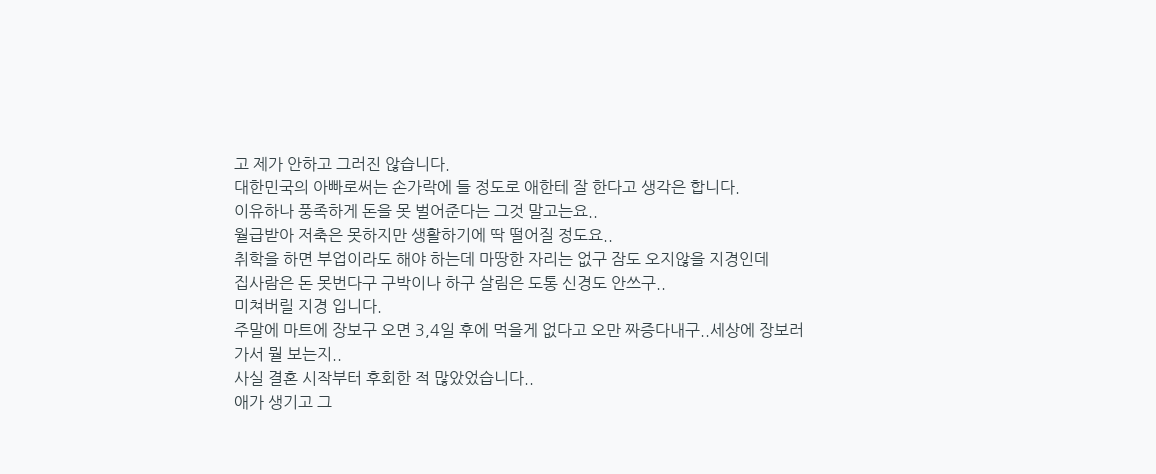고 제가 안하고 그러진 않습니다.
대한민국의 아빠로써는 손가락에 들 정도로 애한테 잘 한다고 생각은 합니다.
이유하나 풍족하게 돈을 못 벌어준다는 그것 말고는요..
월급받아 저축은 못하지만 생활하기에 딱 떨어질 정도요..
취학을 하면 부업이라도 해야 하는데 마땅한 자리는 없구 잠도 오지않을 지경인데
집사람은 돈 못번다구 구박이나 하구 살림은 도통 신경도 안쓰구..
미쳐버릴 지경 입니다.
주말에 마트에 장보구 오면 3,4일 후에 먹을게 없다고 오만 짜증다내구..세상에 장보러
가서 뭘 보는지..
사실 결혼 시작부터 후회한 적 많았었습니다..
애가 생기고 그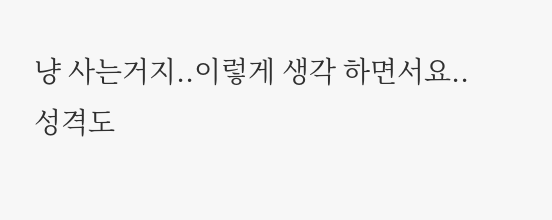냥 사는거지..이렇게 생각 하면서요..
성격도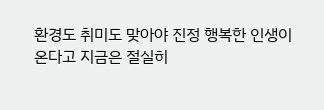환경도 취미도 맞아야 진정 행복한 인생이 온다고 지금은 절실히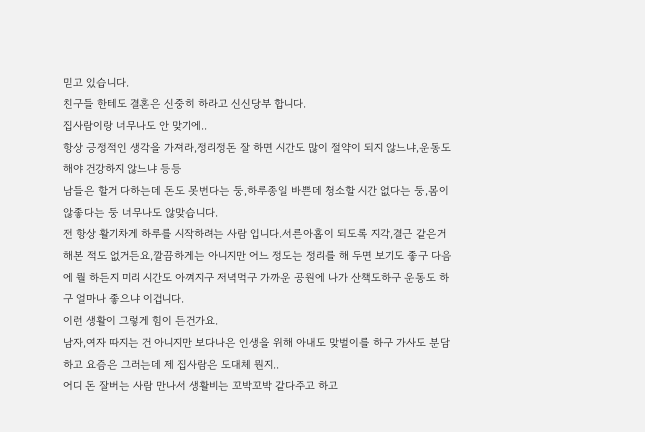믿고 있습니다.
친구들 한테도 결혼은 신중히 하라고 신신당부 합니다.
집사람이랑 너무나도 안 맞기에..
항상 긍정적인 생각을 가져라,정리정돈 잘 하면 시간도 많이 절약이 되지 않느냐,운동도 해야 건강하지 않느냐 등등
남들은 할거 다하는데 돈도 못번다는 둥,하루종일 바쁜데 청소할 시간 없다는 둥,몸이 않좋다는 둥 너무나도 않맞습니다.
전 항상 활기차게 하루를 시작하려는 사람 입니다.서른아홉이 되도록 지각,결근 같은거 해본 적도 없거든요,깔끔하게는 아니지만 어느 정도는 정리를 해 두면 보기도 좋구 다음에 뭘 하든지 미리 시간도 아껴지구 저녁먹구 가까운 공원에 나가 산책도하구 운동도 하구 얼마나 좋으냐 이겁니다.
이런 생활이 그렇게 힘이 든건가요.
남자,여자 따지는 건 아니지만 보다나은 인생을 위해 아내도 맞벌이를 하구 가사도 분담하고 요즘은 그러는데 제 집사람은 도대체 뭔지..
어디 돈 잘버는 사람 만나서 생활비는 꼬박꼬박 같다주고 하고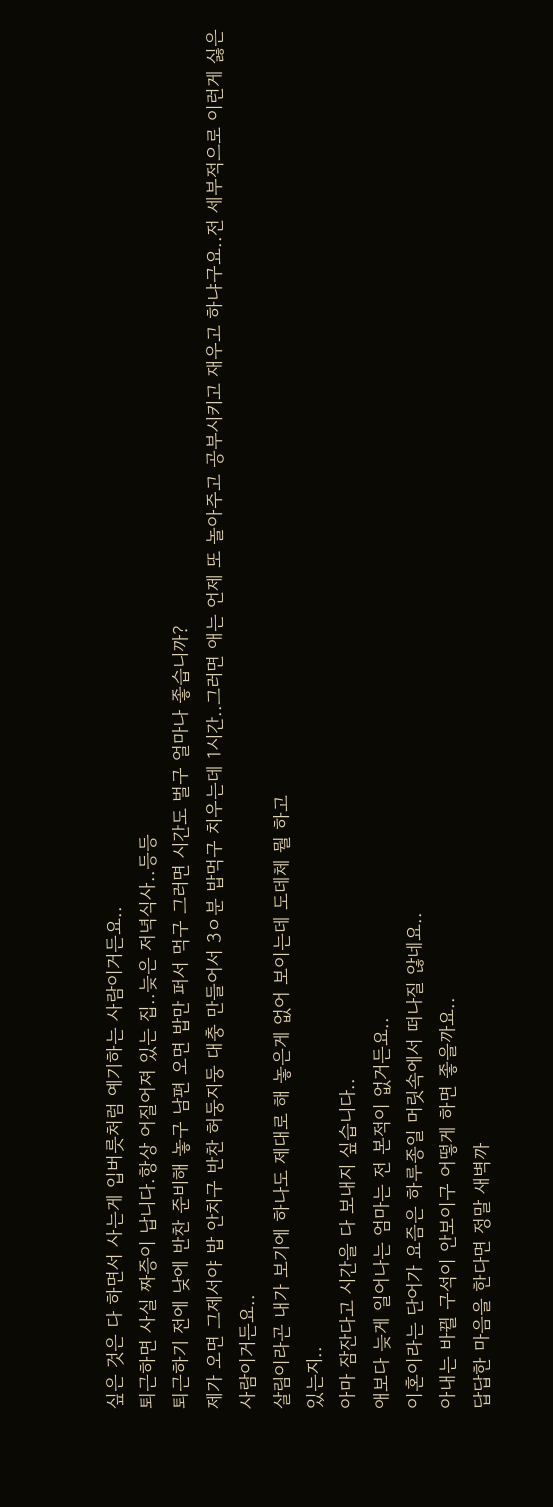싶은 것은 다 하면서 사는게 입버릇처럼 예기하는 사람이거든요..
퇴근하면 사실 짜증이 납니다.항상 어질어져 있는 집..늦은 저녁식사..등등
퇴근하기 전에 낮에 반찬 준비해 놓구 남편 오면 밥만 퍼서 먹구 그러면 시간도 벌구 얼마나 좋습니까?
제가 오면 그제서야 밥 안치구 반찬 허둥지둥 대충 만들어서 3ㅇ분 밥먹구 치우는데 1시간..그러면 애는 언제 또 놀아주고 공부시키고 재우고 하냐구요..전 세부적으로 이런게 싫은 사람이거든요..
살림이라곤 내가 보기에 하나도 제대로 해 놓은게 없어 보이는데 도데체 뭘 하고
있는지..
아마 잠잔다고 시간을 다 보내지 싶습니다..
애보다 늦게 일어나는 엄마는 전 본적이 없거든요..
이혼이라는 단어가 요즘은 하루종일 머릿속에서 떠나질 않네요..
아내는 바뀔 구석이 안보이구 어떻게 하면 좋을까요..
답답한 마음을 한다면 정말 새벽까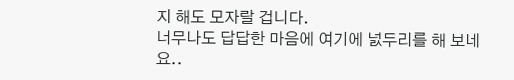지 해도 모자랄 겁니다.
너무나도 답답한 마음에 여기에 넔두리를 해 보네요..